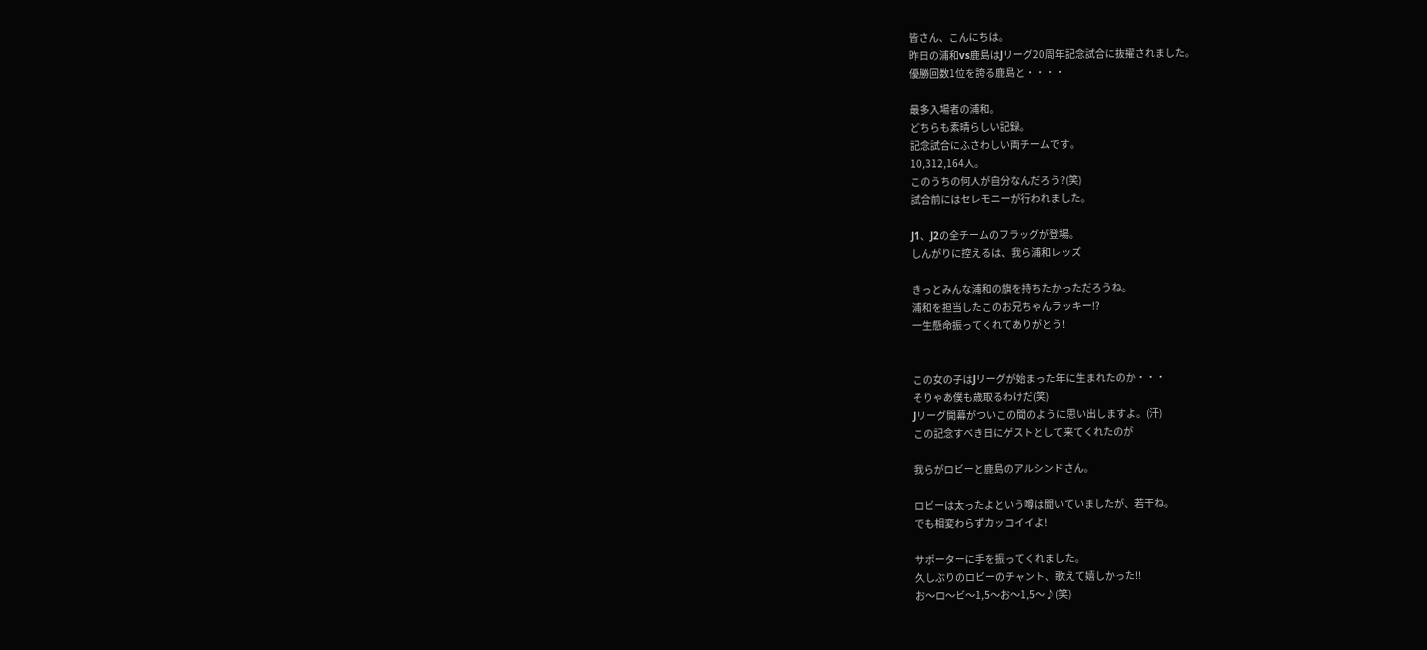皆さん、こんにちは。
昨日の浦和vs鹿島はJリーグ20周年記念試合に抜擢されました。
優勝回数1位を誇る鹿島と・・・・

最多入場者の浦和。
どちらも素晴らしい記録。
記念試合にふさわしい両チームです。
10,312,164人。
このうちの何人が自分なんだろう?(笑)
試合前にはセレモニーが行われました。

J1、J2の全チームのフラッグが登場。
しんがりに控えるは、我ら浦和レッズ

きっとみんな浦和の旗を持ちたかっただろうね。
浦和を担当したこのお兄ちゃんラッキー!?
一生懸命振ってくれてありがとう!


この女の子はJリーグが始まった年に生まれたのか・・・
そりゃあ僕も歳取るわけだ(笑)
Jリーグ開幕がついこの間のように思い出しますよ。(汗)
この記念すべき日にゲストとして来てくれたのが

我らがロビーと鹿島のアルシンドさん。

ロビーは太ったよという噂は聞いていましたが、若干ね。
でも相変わらずカッコイイよ!

サポーターに手を振ってくれました。
久しぶりのロビーのチャント、歌えて嬉しかった!!
お〜ロ〜ビ〜1,5〜お〜1,5〜♪(笑)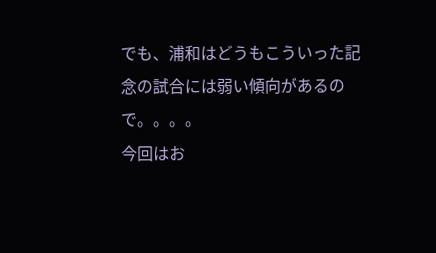でも、浦和はどうもこういった記念の試合には弱い傾向があるので。。。。
今回はお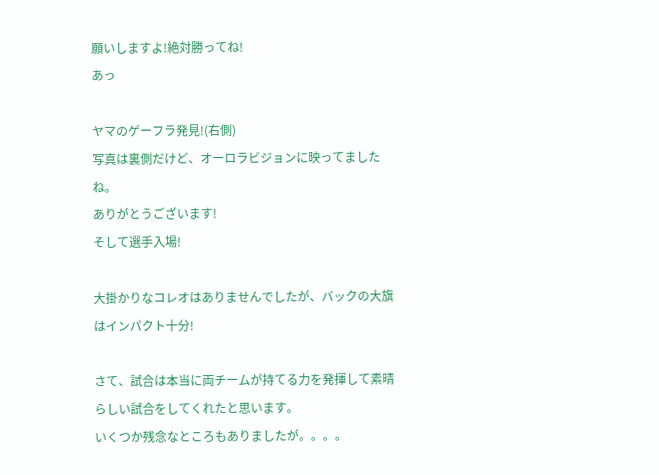願いしますよ!絶対勝ってね!
あっ

ヤマのゲーフラ発見!(右側)
写真は裏側だけど、オーロラビジョンに映ってましたね。
ありがとうございます!
そして選手入場!

大掛かりなコレオはありませんでしたが、バックの大旗はインパクト十分!

さて、試合は本当に両チームが持てる力を発揮して素晴らしい試合をしてくれたと思います。
いくつか残念なところもありましたが。。。。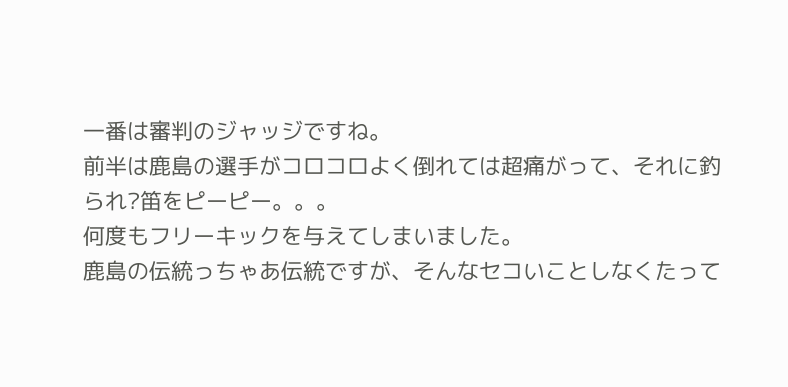一番は審判のジャッジですね。
前半は鹿島の選手がコロコロよく倒れては超痛がって、それに釣られ?笛をピーピー。。。
何度もフリーキックを与えてしまいました。
鹿島の伝統っちゃあ伝統ですが、そんなセコいことしなくたって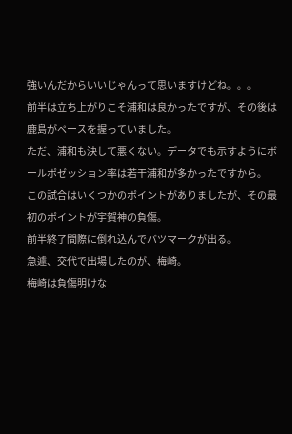強いんだからいいじゃんって思いますけどね。。。
前半は立ち上がりこそ浦和は良かったですが、その後は鹿島がペースを握っていました。
ただ、浦和も決して悪くない。データでも示すようにボールポゼッション率は若干浦和が多かったですから。
この試合はいくつかのポイントがありましたが、その最初のポイントが宇賀神の負傷。
前半終了間際に倒れ込んでバツマークが出る。
急遽、交代で出場したのが、梅崎。
梅崎は負傷明けな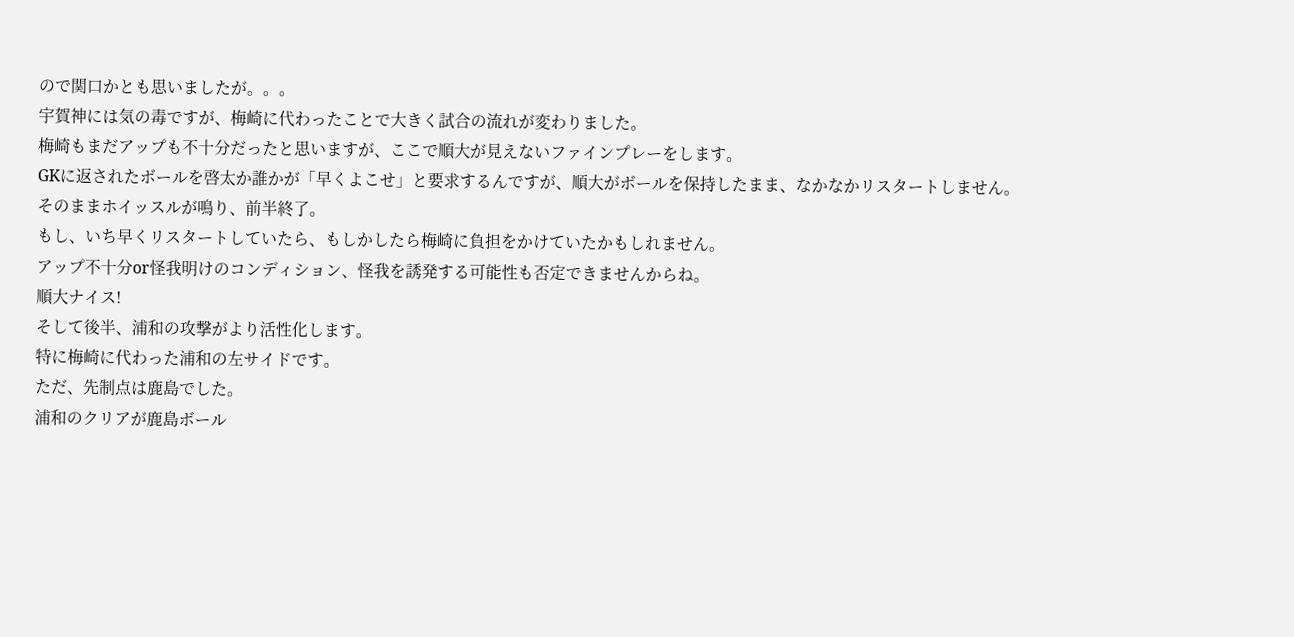ので関口かとも思いましたが。。。
宇賀神には気の毒ですが、梅崎に代わったことで大きく試合の流れが変わりました。
梅崎もまだアップも不十分だったと思いますが、ここで順大が見えないファインプレーをします。
GKに返されたボールを啓太か誰かが「早くよこせ」と要求するんですが、順大がボールを保持したまま、なかなかリスタートしません。
そのままホイッスルが鳴り、前半終了。
もし、いち早くリスタートしていたら、もしかしたら梅崎に負担をかけていたかもしれません。
アップ不十分or怪我明けのコンディション、怪我を誘発する可能性も否定できませんからね。
順大ナイス!
そして後半、浦和の攻撃がより活性化します。
特に梅崎に代わった浦和の左サイドです。
ただ、先制点は鹿島でした。
浦和のクリアが鹿島ボール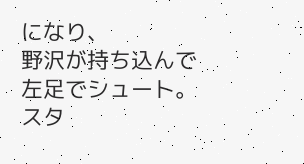になり、
野沢が持ち込んで左足でシュート。
スタ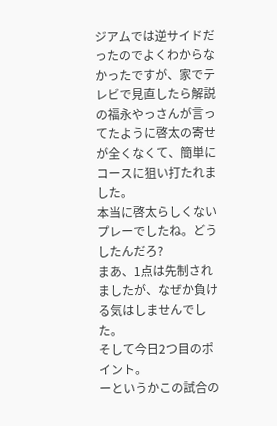ジアムでは逆サイドだったのでよくわからなかったですが、家でテレビで見直したら解説の福永やっさんが言ってたように啓太の寄せが全くなくて、簡単にコースに狙い打たれました。
本当に啓太らしくないプレーでしたね。どうしたんだろ?
まあ、1点は先制されましたが、なぜか負ける気はしませんでした。
そして今日2つ目のポイント。
ーというかこの試合の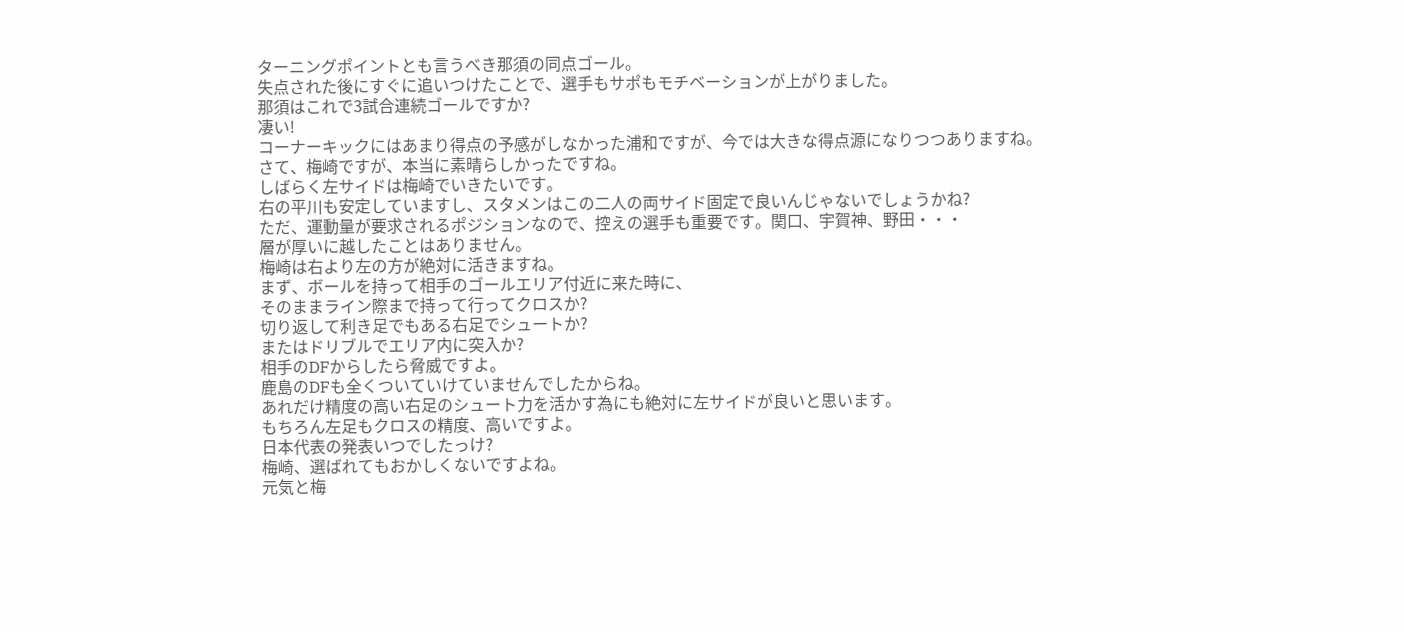ターニングポイントとも言うべき那須の同点ゴール。
失点された後にすぐに追いつけたことで、選手もサポもモチベーションが上がりました。
那須はこれで3試合連続ゴールですか?
凄い!
コーナーキックにはあまり得点の予感がしなかった浦和ですが、今では大きな得点源になりつつありますね。
さて、梅崎ですが、本当に素晴らしかったですね。
しばらく左サイドは梅崎でいきたいです。
右の平川も安定していますし、スタメンはこの二人の両サイド固定で良いんじゃないでしょうかね?
ただ、運動量が要求されるポジションなので、控えの選手も重要です。関口、宇賀神、野田・・・
層が厚いに越したことはありません。
梅崎は右より左の方が絶対に活きますね。
まず、ボールを持って相手のゴールエリア付近に来た時に、
そのままライン際まで持って行ってクロスか?
切り返して利き足でもある右足でシュートか?
またはドリブルでエリア内に突入か?
相手のDFからしたら脅威ですよ。
鹿島のDFも全くついていけていませんでしたからね。
あれだけ精度の高い右足のシュート力を活かす為にも絶対に左サイドが良いと思います。
もちろん左足もクロスの精度、高いですよ。
日本代表の発表いつでしたっけ?
梅崎、選ばれてもおかしくないですよね。
元気と梅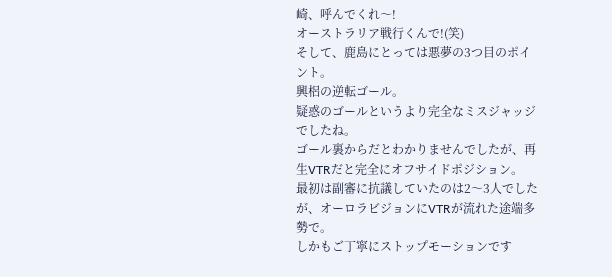崎、呼んでくれ〜!
オーストラリア戦行くんで!(笑)
そして、鹿島にとっては悪夢の3つ目のポイント。
興梠の逆転ゴール。
疑惑のゴールというより完全なミスジャッジでしたね。
ゴール裏からだとわかりませんでしたが、再生VTRだと完全にオフサイドポジション。
最初は副審に抗議していたのは2〜3人でしたが、オーロラビジョンにVTRが流れた途端多勢で。
しかもご丁寧にストップモーションです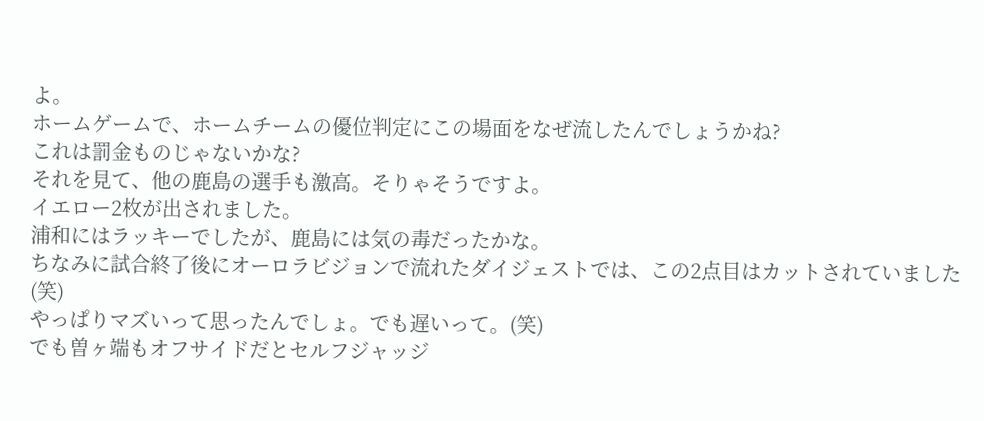よ。
ホームゲームで、ホームチームの優位判定にこの場面をなぜ流したんでしょうかね?
これは罰金ものじゃないかな?
それを見て、他の鹿島の選手も激高。そりゃそうですよ。
イエロー2枚が出されました。
浦和にはラッキーでしたが、鹿島には気の毒だったかな。
ちなみに試合終了後にオーロラビジョンで流れたダイジェストでは、この2点目はカットされていました(笑)
やっぱりマズいって思ったんでしょ。でも遅いって。(笑)
でも曽ヶ端もオフサイドだとセルフジャッジ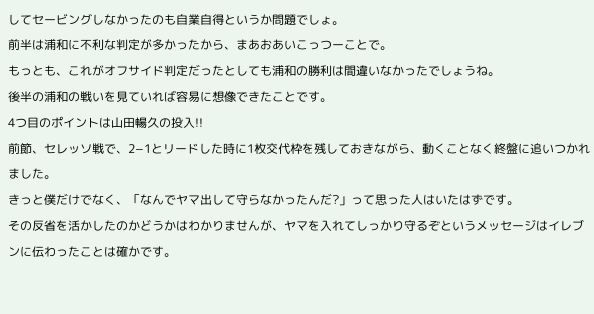してセービングしなかったのも自業自得というか問題でしょ。
前半は浦和に不利な判定が多かったから、まあおあいこっつーことで。
もっとも、これがオフサイド判定だったとしても浦和の勝利は間違いなかったでしょうね。
後半の浦和の戦いを見ていれば容易に想像できたことです。
4つ目のポイントは山田暢久の投入!!
前節、セレッソ戦で、2−1とリードした時に1枚交代枠を残しておきながら、動くことなく終盤に追いつかれました。
きっと僕だけでなく、「なんでヤマ出して守らなかったんだ?」って思った人はいたはずです。
その反省を活かしたのかどうかはわかりませんが、ヤマを入れてしっかり守るぞというメッセージはイレブンに伝わったことは確かです。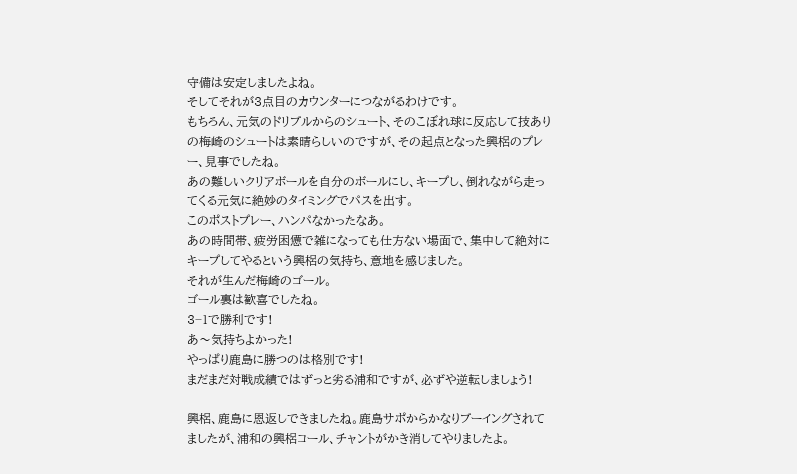守備は安定しましたよね。
そしてそれが3点目のカウンターにつながるわけです。
もちろん、元気のドリブルからのシュート、そのこぼれ球に反応して技ありの梅崎のシュートは素晴らしいのですが、その起点となった興梠のプレー、見事でしたね。
あの難しいクリアボールを自分のボールにし、キープし、倒れながら走ってくる元気に絶妙のタイミングでパスを出す。
このポストプレー、ハンパなかったなあ。
あの時間帯、疲労困憊で雑になっても仕方ない場面で、集中して絶対にキープしてやるという興梠の気持ち、意地を感じました。
それが生んだ梅崎のゴール。
ゴール裏は歓喜でしたね。
3−1で勝利です!
あ〜気持ちよかった!
やっぱり鹿島に勝つのは格別です!
まだまだ対戦成績ではずっと劣る浦和ですが、必ずや逆転しましょう!

興梠、鹿島に恩返しできましたね。鹿島サポからかなりブーイングされてましたが、浦和の興梠コール、チャントがかき消してやりましたよ。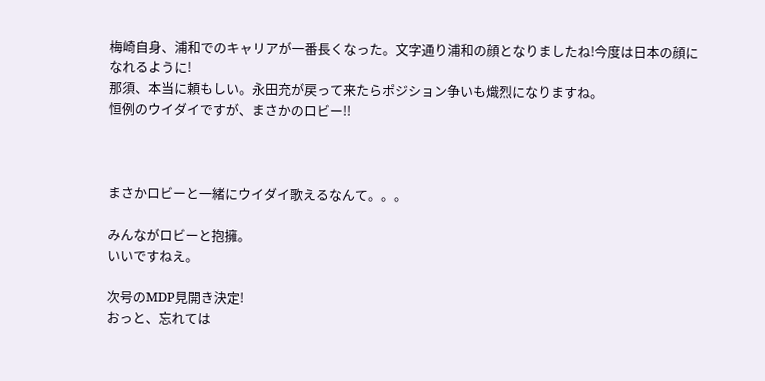梅崎自身、浦和でのキャリアが一番長くなった。文字通り浦和の顔となりましたね!今度は日本の顔になれるように!
那須、本当に頼もしい。永田充が戻って来たらポジション争いも熾烈になりますね。
恒例のウイダイですが、まさかのロビー!!



まさかロビーと一緒にウイダイ歌えるなんて。。。

みんながロビーと抱擁。
いいですねえ。

次号のMDP見開き決定!
おっと、忘れては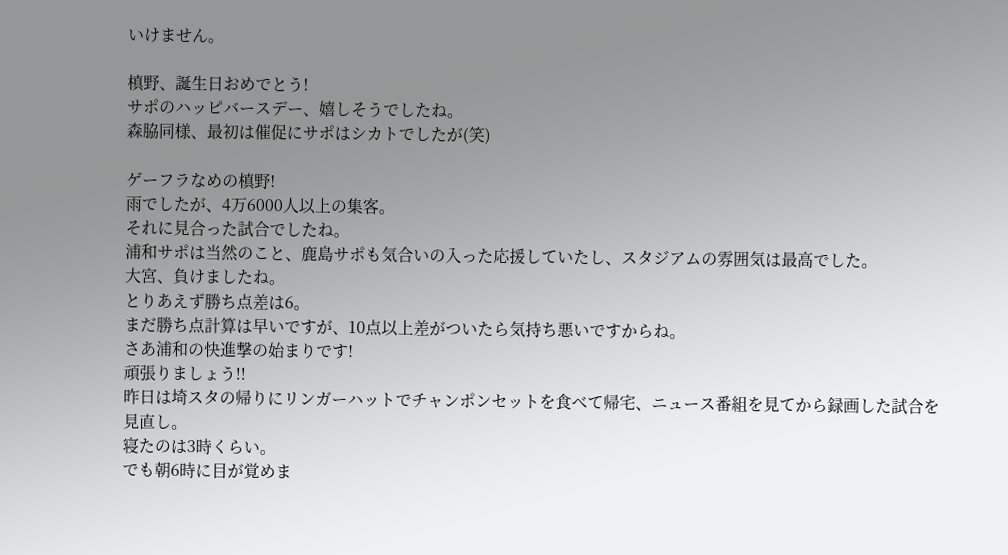いけません。

槙野、誕生日おめでとう!
サポのハッピバースデー、嬉しそうでしたね。
森脇同様、最初は催促にサポはシカトでしたが(笑)

ゲーフラなめの槙野!
雨でしたが、4万6000人以上の集客。
それに見合った試合でしたね。
浦和サポは当然のこと、鹿島サポも気合いの入った応援していたし、スタジアムの雰囲気は最高でした。
大宮、負けましたね。
とりあえず勝ち点差は6。
まだ勝ち点計算は早いですが、10点以上差がついたら気持ち悪いですからね。
さあ浦和の快進撃の始まりです!
頑張りましょう!!
昨日は埼スタの帰りにリンガーハットでチャンポンセットを食べて帰宅、ニュース番組を見てから録画した試合を見直し。
寝たのは3時くらい。
でも朝6時に目が覚めま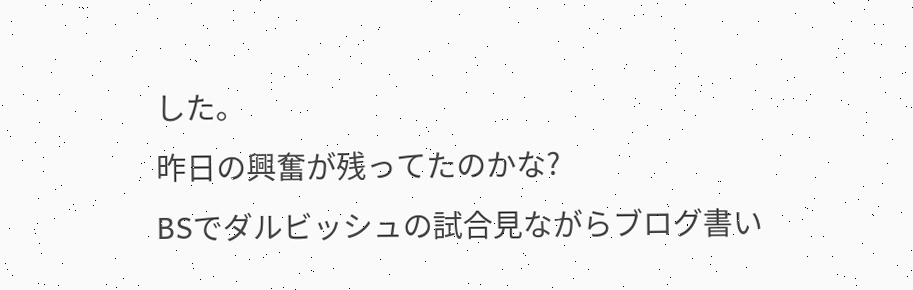した。
昨日の興奮が残ってたのかな?
BSでダルビッシュの試合見ながらブログ書い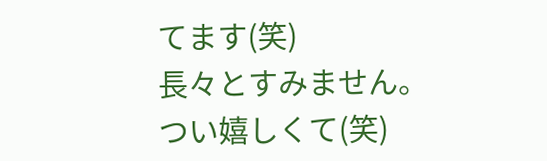てます(笑)
長々とすみません。
つい嬉しくて(笑)